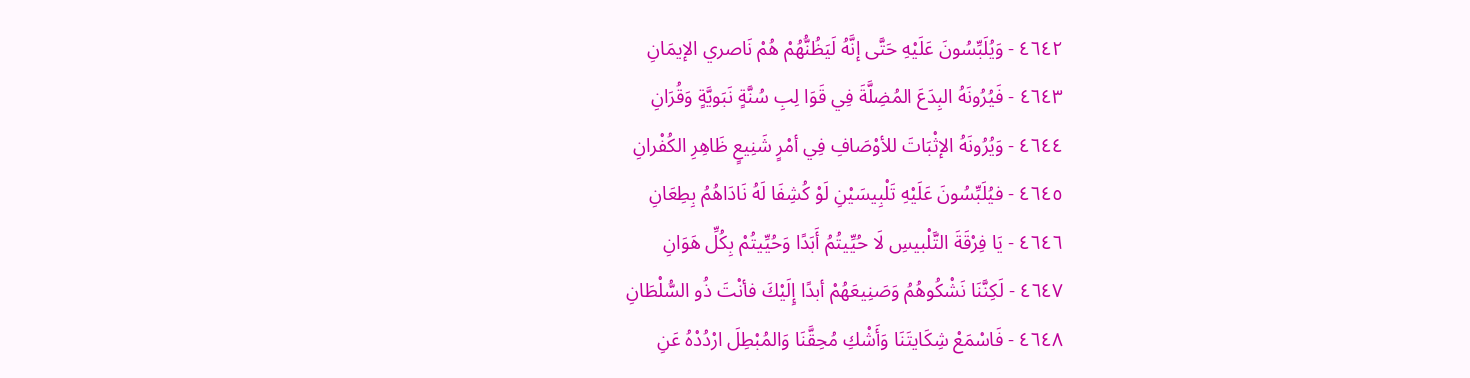٤٦٤٢ - وَيُلَبِّسُونَ عَلَيْهِ حَتَّى إنَّهُ لَيَظُنُّهُمْ هُمْ نَاصري الإيمَانِ
٤٦٤٣ - فَيُرُونَهُ البِدَعَ المُضِلَّةَ فِي قَوَا لِبِ سُنَّةٍ نَبَويَّةٍ وَقُرَانِ
٤٦٤٤ - وَيُرُونَهُ الإثْبَاتَ للأوْصَافِ فِي أمْرٍ شَنِيعٍ ظَاهِرِ الكُفْرانِ
٤٦٤٥ - فيُلَبِّسُونَ عَلَيْهِ تَلْبِيسَيْنِ لَوْ كُشِفَا لَهُ نَادَاهُمُ بِطِعَانِ
٤٦٤٦ - يَا فِرْقَةَ التَّلْبيسِ لَا حُيِّيتُمُ أَبَدًا وَحُيِّيتُمْ بِكُلِّ هَوَانِ
٤٦٤٧ - لَكِنَّنَا نَشْكُوهُمُ وَصَنِيعَهُمْ أبدًا إِلَيْكَ فأنْتَ ذُو السُّلْطَانِ
٤٦٤٨ - فَاسْمَعْ شِكَايتَنَا وَأَشْكِ مُحِقَّنَا وَالمُبْطِلَ ارْدُدْهُ عَنِ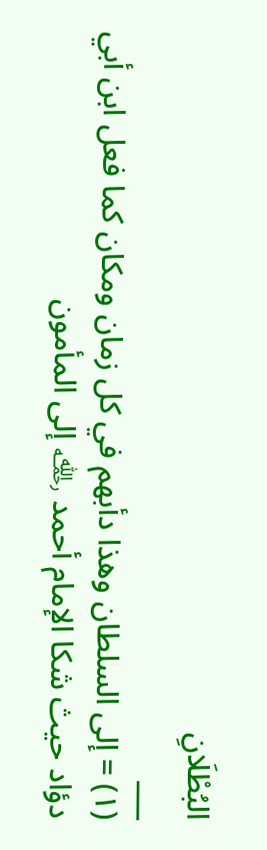البُطْلَانِ
___
(١) = إلى السلطان وهذا دأبهم في كل زمان ومكان كما فعل ابن أبي دؤاد حيث شكا الإمام أحمد ﵀ إلى المأمون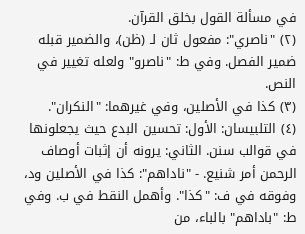في مسألة القول بخلق القرآن.
(٢) "ناصري": مفعول ثان لـ (ظن)، والضمير قبله ضمير الفصل. وفي ط: "ناصرو" ولعله تغيير في النص.
(٣) كذا في الأصلين، وفي غيرهما: "النكران".
(٤) التلبيسان: الأول: تحسين البدع حيث يجعلونها في قوالب سنن. الثاني: يرونه أن إثبات أوصاف الرحمن أمر شنيع. - "ناداهم": كذا في الأصلين ود، وفوقه في ف: "كذا". وأهمل النقط في ب. وفي ط: "باداهم" بالباء، من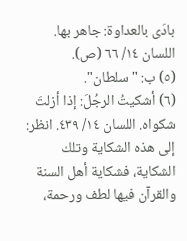بادَى بالعداوة: جاهر بها. اللسان ١٤/ ٦٦ (ص).
(٥) ب: "سلطان".
(٦) أشكيتُ الرجُلَ: إذا أزلتَ شكواه. اللسان ١٤/ ٤٣٩. انظر: إلى هذه الشكاية وتلك الشكاية، فشكاية أهل السنة والقرآن فيها لطف ورحمة،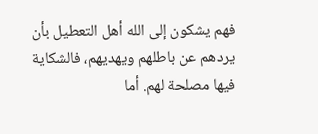فهم يشكون إلى الله أهل التعطيل بأن يردهم عن باطلهم ويهديهم، فالشكاية فيها مصلحة لهم. أما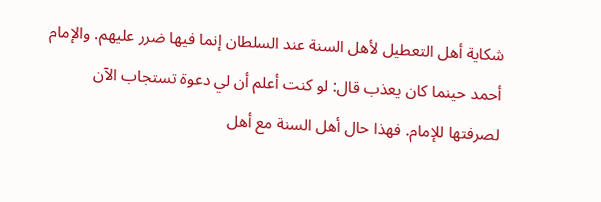شكاية أهل التعطيل لأهل السنة عند السلطان إنما فيها ضرر عليهم. والإمام أحمد حينما كان يعذب قال: لو كنت أعلم أن لي دعوة تستجاب الآن لصرفتها للإمام. فهذا حال أهل السنة مع أهل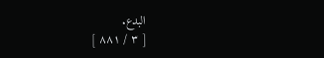البدع.
[ ٣ / ٨٨١ ]